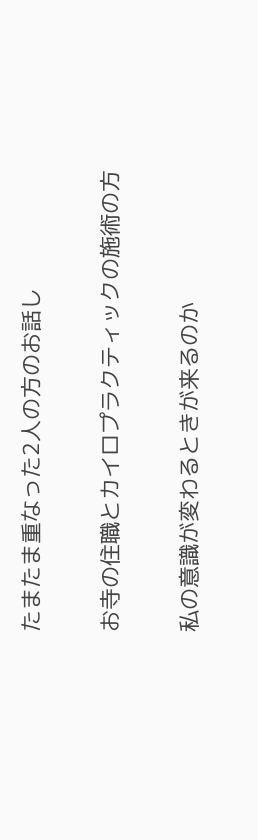たまたま重なった2人の方のお話し

お寺の住職とカイロプラクティックの施術の方

私の意識が変わるときが来るのか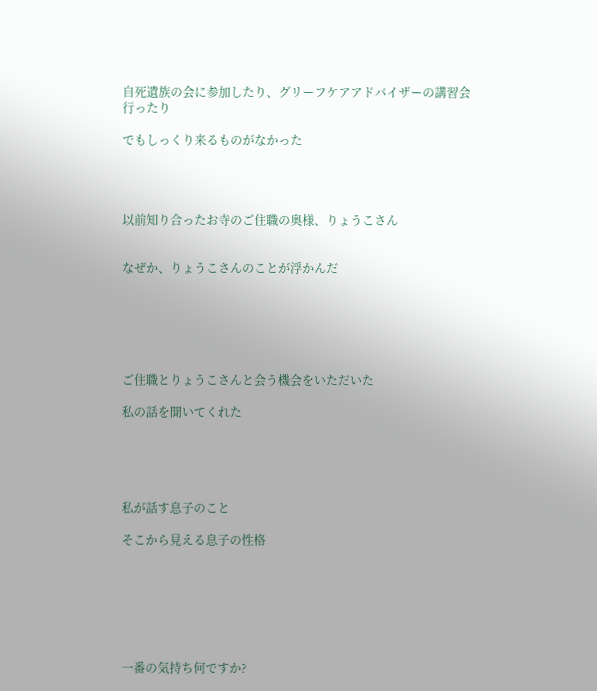自死遺族の会に参加したり、グリーフケアアドバイザーの講習会行ったり

でもしっくり来るものがなかった




以前知り合ったお寺のご住職の奥様、りょうこさん


なぜか、りょうこさんのことが浮かんだ






ご住職とりょうこさんと会う機会をいただいた

私の話を聞いてくれた





私が話す息子のこと

そこから見える息子の性格







一番の気持ち何ですか?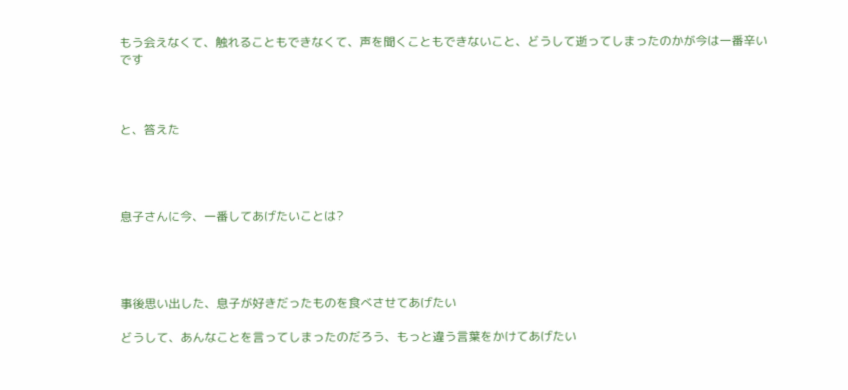もう会えなくて、触れることもできなくて、声を聞くこともできないこと、どうして逝ってしまったのかが今は一番辛いです



と、答えた




息子さんに今、一番してあげたいことは?




事後思い出した、息子が好きだったものを食べさせてあげたい

どうして、あんなことを言ってしまったのだろう、もっと違う言葉をかけてあげたい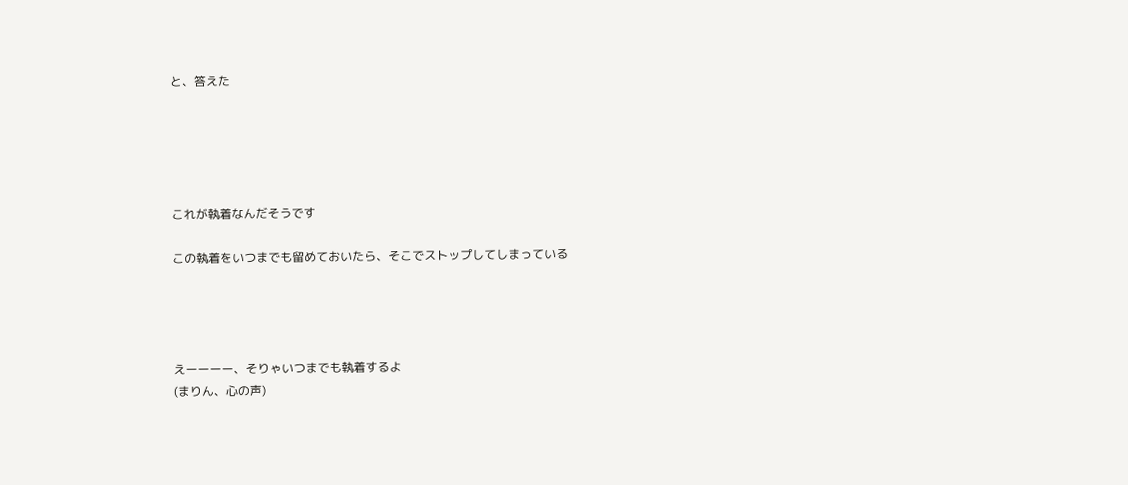と、答えた





これが執着なんだそうです

この執着をいつまでも留めておいたら、そこでストップしてしまっている




えーーーー、そりゃいつまでも執着するよ
(まりん、心の声)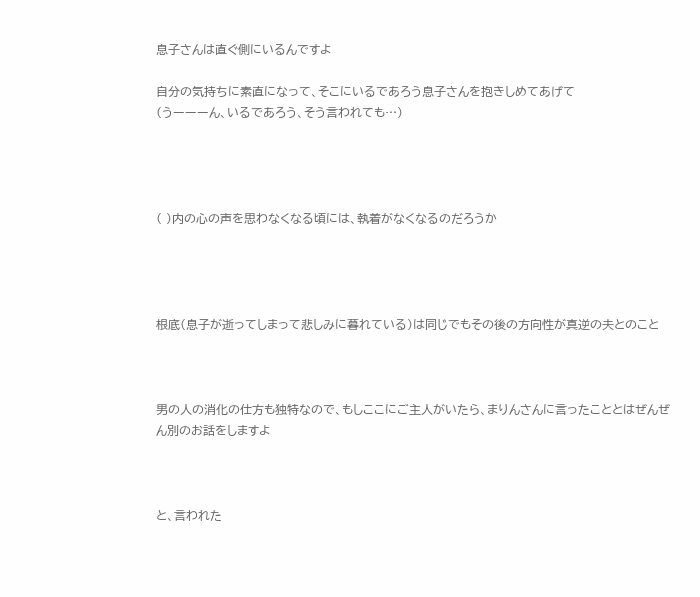息子さんは直ぐ側にいるんですよ

自分の気持ちに素直になって、そこにいるであろう息子さんを抱きしめてあげて
(うーーーん、いるであろう、そう言われても…)




( )内の心の声を思わなくなる頃には、執着がなくなるのだろうか




根底(息子が逝ってしまって悲しみに暮れている)は同じでもその後の方向性が真逆の夫とのこと



男の人の消化の仕方も独特なので、もしここにご主人がいたら、まりんさんに言ったこととはぜんぜん別のお話をしますよ



と、言われた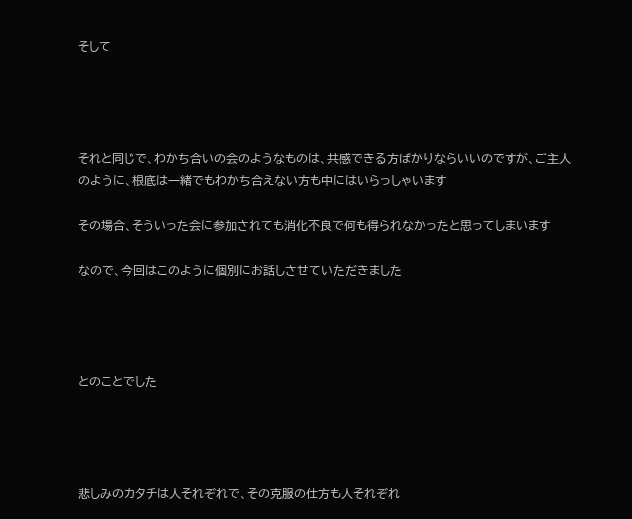そして




それと同じで、わかち合いの会のようなものは、共感できる方ばかりならいいのですが、ご主人のように、根底は一緒でもわかち合えない方も中にはいらっしゃいます

その場合、そういった会に参加されても消化不良で何も得られなかったと思ってしまいます

なので、今回はこのように個別にお話しさせていただきました




とのことでした




悲しみのカタチは人それぞれで、その克服の仕方も人それぞれ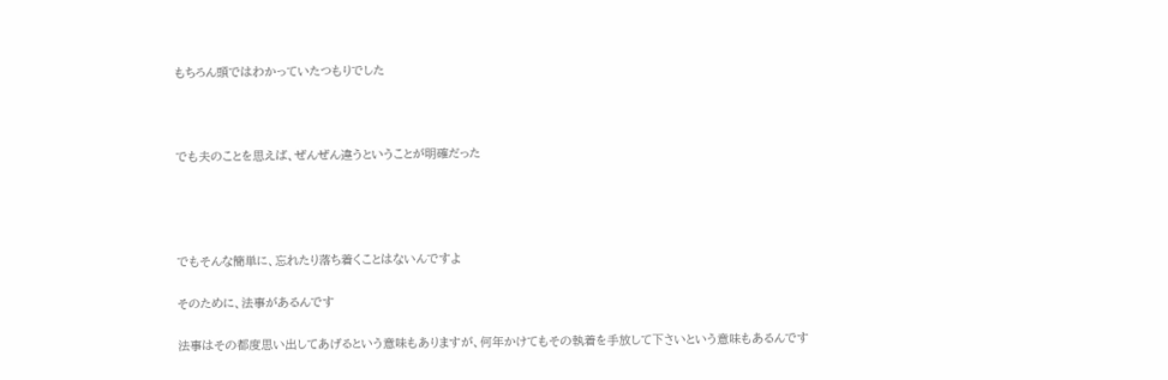もちろん頭ではわかっていたつもりでした



でも夫のことを思えば、ぜんぜん違うということが明確だった




でもそんな簡単に、忘れたり落ち着くことはないんですよ

そのために、法事があるんです

法事はその都度思い出してあげるという意味もありますが、何年かけてもその執着を手放して下さいという意味もあるんです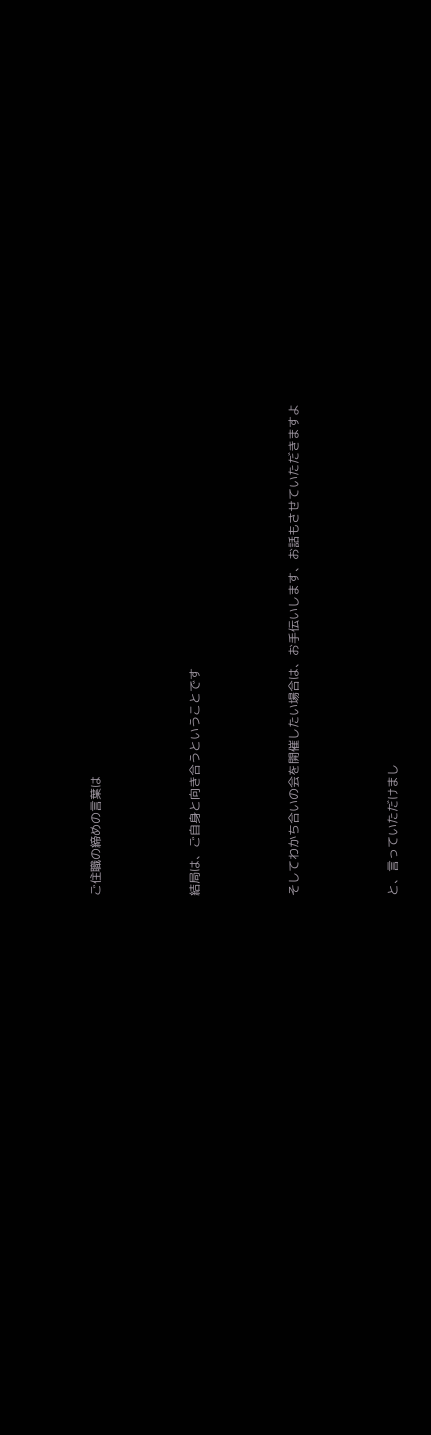ご住職の締めの言葉は




結局は、ご自身と向き合うということです




そしてわかち合いの会を開催したい場合は、お手伝いします、お話もさせていただきますよ




と、言っていただけまし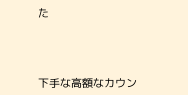た




下手な高額なカウン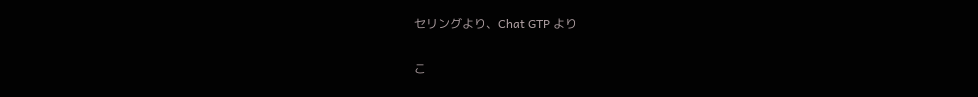セリングより、Chat GTP より

こ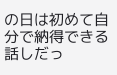の日は初めて自分で納得できる話しだっ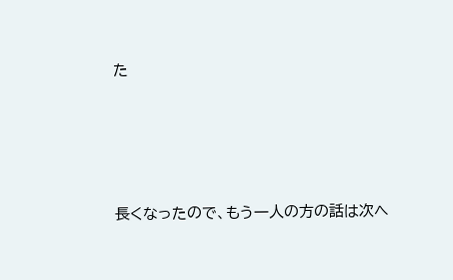た







長くなったので、もう一人の方の話は次へ